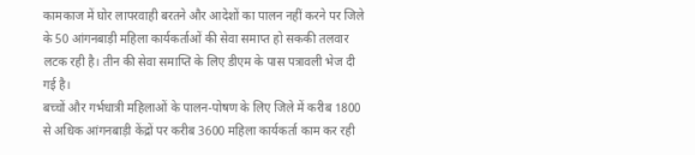कामकाज में घोर लापरवाही बरतने और आदेशों का पालन नहीं करने पर जिले के 50 आंगनबाड़ी महिला कार्यकर्ताओं की सेवा समाप्त हो सककी तलवार लटक रही है। तीन की सेवा समाप्ति के लिए डीएम के पास पत्रावली भेज दी गई है।
बच्चों और गर्भधात्री महिलाओं के पालन-पोषण के लिए जिले में करीब 1800 से अधिक आंगनबाड़ी केंद्रों पर करीब 3600 महिला कार्यकर्ता काम कर रही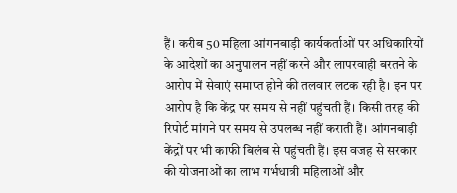हैं। करीब 50 महिला आंगनबाड़ी कार्यकर्ताओं पर अधिकारियों के आदेशों का अनुपालन नहीं करने और लापरवाही बरतने के आरोप में सेवाएं समाप्त होने की तलवार लटक रही है। इन पर आरोप है कि केंद्र पर समय से नहीं पहुंचती हैं। किसी तरह की रिपोर्ट मांगने पर समय से उपलब्ध नहीं कराती हैं। आंगनबाड़ी केंद्रों पर भी काफी बिलंब से पहुंचती हैं। इस वजह से सरकार की योजनाओं का लाभ गर्भधात्री महिलाओं और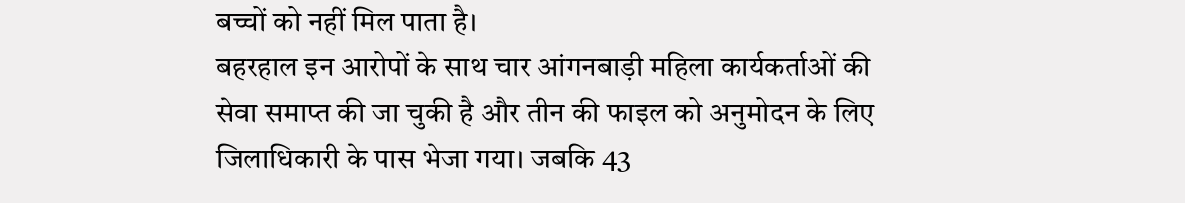बच्चों को नहीं मिल पाता है।
बहरहाल इन आरोपों के साथ चार आंगनबाड़ी महिला कार्यकर्ताओं की सेवा समाप्त की जा चुकी है और तीन की फाइल को अनुमोदन के लिए जिलाधिकारी के पास भेजा गया। जबकि 43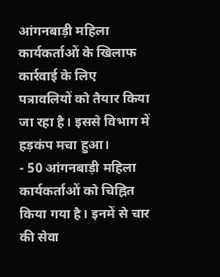आंगनबाड़ी महिला कार्यकर्ताओं के खिलाफ कार्रवाई के लिए पत्रावलियों को तैयार किया जा रहा है। इससे विभाग में हड़कंप मचा हुआ।
- 50 आंगनबाड़ी महिला कार्यकर्ताओं को चिह्नित किया गया है। इनमें से चार की सेवा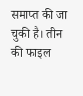समाप्त की जा चुकी है। तीन की फाइल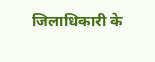जिलाधिकारी के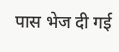पास भेज दी गई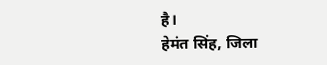है।
हेमंत सिंह, जिला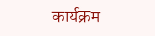कार्यक्रम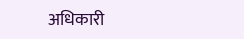अधिकारी